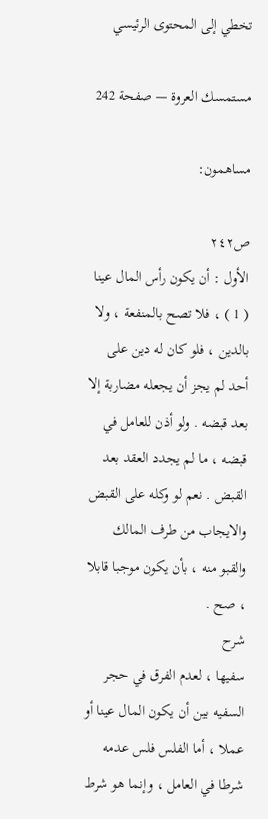تخطي إلى المحتوى الرئيسي

مستمسك العروة — صفحة 242

مساهمون:

ص٢٤٢
الأول : أن يكون رأس المال عينا ( 1 ) ، فلا تصح بالمنفعة ، ولا بالدين ، فلو كان له دين على أحد لم يجز أن يجعله مضاربة إلا بعد قبضه . ولو أذن للعامل في قبضه ، ما لم يجدد العقد بعد القبض . نعم لو وكله على القبض والايجاب من طرف المالك والقبو منه ، بأن يكون موجبا قابلا ، صح .
شرح
سفيها ، لعدم الفرق في حجر السفيه بين أن يكون المال عينا أو عملا ، أما الفلس فلس عدمه شرطا في العامل ، وإنما هو شرط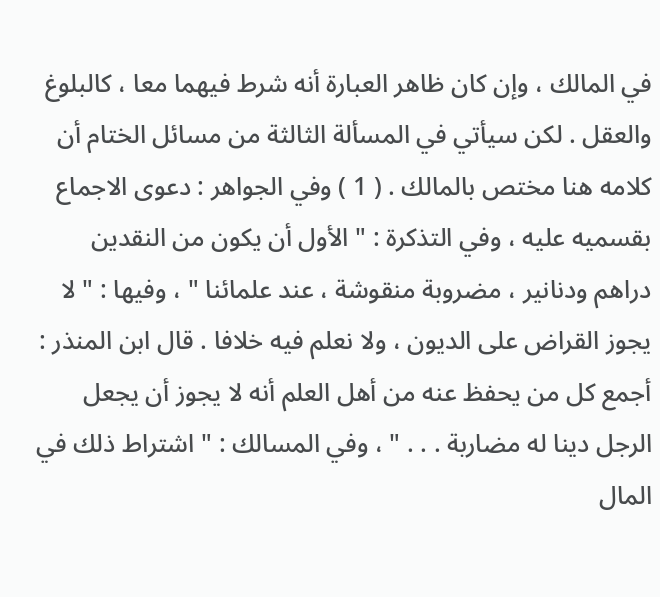في المالك ، وإن كان ظاهر العبارة أنه شرط فيهما معا ، كالبلوغ والعقل . لكن سيأتي في المسألة الثالثة من مسائل الختام أن كلامه هنا مختص بالمالك . ( 1 ) وفي الجواهر : دعوى الاجماع بقسميه عليه ، وفي التذكرة : " الأول أن يكون من النقدين دراهم ودنانير ، مضروبة منقوشة ، عند علمائنا " ، وفيها : " لا يجوز القراض على الديون ، ولا نعلم فيه خلافا . قال ابن المنذر : أجمع كل من يحفظ عنه من أهل العلم أنه لا يجوز أن يجعل الرجل دينا له مضاربة . . . " ، وفي المسالك : " اشتراط ذلك في المال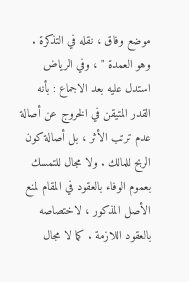موضع وفاق ، نقله في التذكرة . وهو العمدة " ، وفي الرياض استدل عليه بعد الاجماع : بأنه القدر المتيقن في الخروج عن أصالة عدم ترتب الأثر ، بل أصالة كون الربح للمالك . ولا مجال للتمسك بعموم الوفاء بالعقود في المقام لمنع الأصل المذكور ، لاختصاصه بالعقود اللازمة . كما لا مجال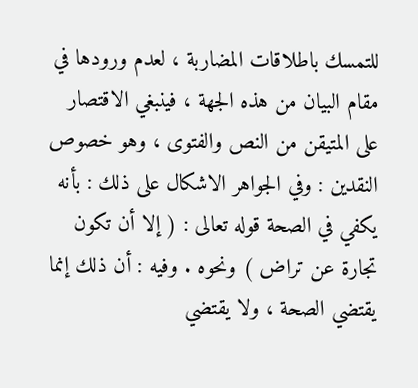للتمسك باطلاقات المضاربة ، لعدم ورودها في مقام البيان من هذه الجهة ، فينبغي الاقتصار على المتيقن من النص والفتوى ، وهو خصوص النقدين : وفي الجواهر الاشكال على ذلك : بأنه يكفي في الصحة قوله تعالى : ( إلا أن تكون تجارة عن تراض ) ونحوه . وفيه : أن ذلك إنما يقتضي الصحة ، ولا يقتضي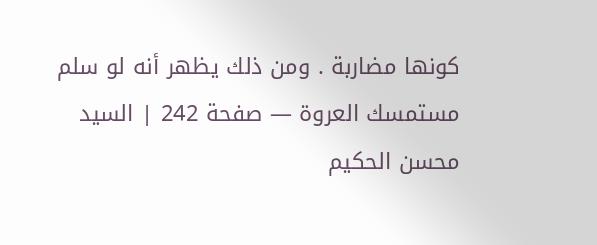كونها مضاربة . ومن ذلك يظهر أنه لو سلم
مستمسك العروة — صفحة 242 | السيد محسن الحكيم